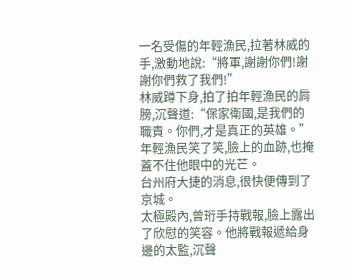一名受傷的年輕漁民,拉著林威的手,激動地說:“將軍,謝謝你們!謝謝你們救了我們!”
林威蹲下身,拍了拍年輕漁民的肩膀,沉聲道:“保家衛國,是我們的職責。你們,才是真正的英雄。”
年輕漁民笑了笑,臉上的血跡,也掩蓋不住他眼中的光芒。
台州府大捷的消息,很快便傳到了京城。
太極殿內,曾珩手持戰報,臉上露出了欣慰的笑容。他將戰報遞給身邊的太監,沉聲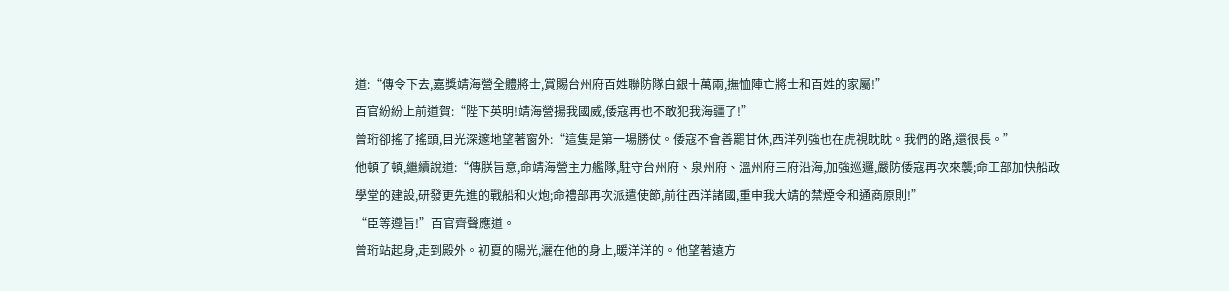道:“傳令下去,嘉獎靖海營全體將士,賞賜台州府百姓聯防隊白銀十萬兩,撫恤陣亡將士和百姓的家屬!”
百官紛紛上前道賀:“陛下英明!靖海營揚我國威,倭寇再也不敢犯我海疆了!”
曾珩卻搖了搖頭,目光深邃地望著窗外:“這隻是第一場勝仗。倭寇不會善罷甘休,西洋列強也在虎視眈眈。我們的路,還很長。”
他頓了頓,繼續說道:“傳朕旨意,命靖海營主力艦隊,駐守台州府、泉州府、溫州府三府沿海,加強巡邏,嚴防倭寇再次來襲;命工部加快船政學堂的建設,研發更先進的戰船和火炮;命禮部再次派遣使節,前往西洋諸國,重申我大靖的禁煙令和通商原則!”
“臣等遵旨!”百官齊聲應道。
曾珩站起身,走到殿外。初夏的陽光,灑在他的身上,暖洋洋的。他望著遠方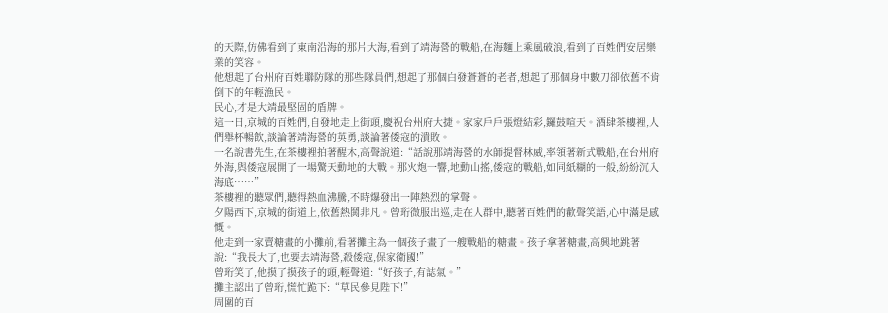的天際,仿佛看到了東南沿海的那片大海,看到了靖海營的戰船,在海麵上乘風破浪,看到了百姓們安居樂業的笑容。
他想起了台州府百姓聯防隊的那些隊員們,想起了那個白發蒼蒼的老者,想起了那個身中數刀卻依舊不肯倒下的年輕漁民。
民心,才是大靖最堅固的盾牌。
這一日,京城的百姓們,自發地走上街頭,慶祝台州府大捷。家家戶戶張燈結彩,鑼鼓喧天。酒肆茶樓裡,人們舉杯暢飲,談論著靖海營的英勇,談論著倭寇的潰敗。
一名說書先生,在茶樓裡拍著醒木,高聲說道:“話說那靖海營的水師提督林威,率領著新式戰船,在台州府外海,與倭寇展開了一場驚天動地的大戰。那火炮一響,地動山搖,倭寇的戰船,如同紙糊的一般,紛紛沉入海底……”
茶樓裡的聽眾們,聽得熱血沸騰,不時爆發出一陣熱烈的掌聲。
夕陽西下,京城的街道上,依舊熱鬨非凡。曾珩微服出巡,走在人群中,聽著百姓們的歡聲笑語,心中滿是感慨。
他走到一家賣糖畫的小攤前,看著攤主為一個孩子畫了一艘戰船的糖畫。孩子拿著糖畫,高興地跳著說:“我長大了,也要去靖海營,殺倭寇,保家衛國!”
曾珩笑了,他摸了摸孩子的頭,輕聲道:“好孩子,有誌氣。”
攤主認出了曾珩,慌忙跪下:“草民參見陛下!”
周圍的百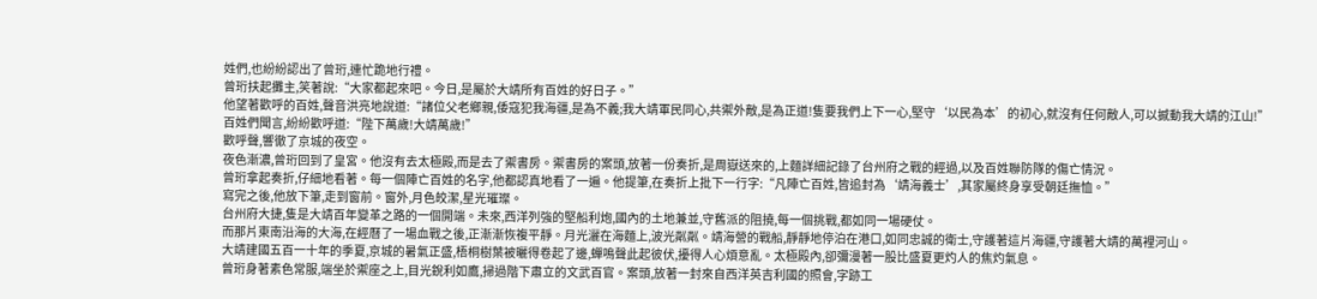姓們,也紛紛認出了曾珩,連忙跪地行禮。
曾珩扶起攤主,笑著說:“大家都起來吧。今日,是屬於大靖所有百姓的好日子。”
他望著歡呼的百姓,聲音洪亮地說道:“諸位父老鄉親,倭寇犯我海疆,是為不義;我大靖軍民同心,共禦外敵,是為正道!隻要我們上下一心,堅守‘以民為本’的初心,就沒有任何敵人,可以撼動我大靖的江山!”
百姓們聞言,紛紛歡呼道:“陛下萬歲!大靖萬歲!”
歡呼聲,響徹了京城的夜空。
夜色漸濃,曾珩回到了皇宮。他沒有去太極殿,而是去了禦書房。禦書房的案頭,放著一份奏折,是周嶽送來的,上麵詳細記錄了台州府之戰的經過,以及百姓聯防隊的傷亡情況。
曾珩拿起奏折,仔細地看著。每一個陣亡百姓的名字,他都認真地看了一遍。他提筆,在奏折上批下一行字:“凡陣亡百姓,皆追封為‘靖海義士’,其家屬終身享受朝廷撫恤。”
寫完之後,他放下筆,走到窗前。窗外,月色皎潔,星光璀璨。
台州府大捷,隻是大靖百年變革之路的一個開端。未來,西洋列強的堅船利炮,國內的土地兼並,守舊派的阻撓,每一個挑戰,都如同一場硬仗。
而那片東南沿海的大海,在經曆了一場血戰之後,正漸漸恢複平靜。月光灑在海麵上,波光粼粼。靖海營的戰船,靜靜地停泊在港口,如同忠誠的衛士,守護著這片海疆,守護著大靖的萬裡河山。
大靖建國五百一十年的季夏,京城的暑氣正盛,梧桐樹葉被曬得卷起了邊,蟬鳴聲此起彼伏,擾得人心煩意亂。太極殿內,卻彌漫著一股比盛夏更灼人的焦灼氣息。
曾珩身著素色常服,端坐於禦座之上,目光銳利如鷹,掃過階下肅立的文武百官。案頭,放著一封來自西洋英吉利國的照會,字跡工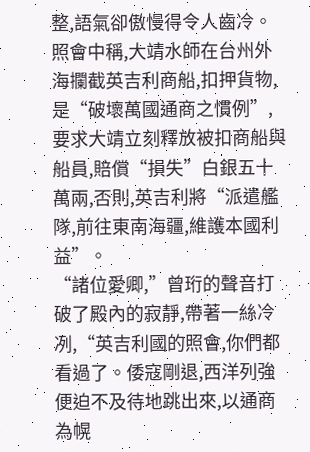整,語氣卻傲慢得令人齒冷。照會中稱,大靖水師在台州外海攔截英吉利商船,扣押貨物,是“破壞萬國通商之慣例”,要求大靖立刻釋放被扣商船與船員,賠償“損失”白銀五十萬兩,否則,英吉利將“派遣艦隊,前往東南海疆,維護本國利益”。
“諸位愛卿,”曾珩的聲音打破了殿內的寂靜,帶著一絲冷冽,“英吉利國的照會,你們都看過了。倭寇剛退,西洋列強便迫不及待地跳出來,以通商為幌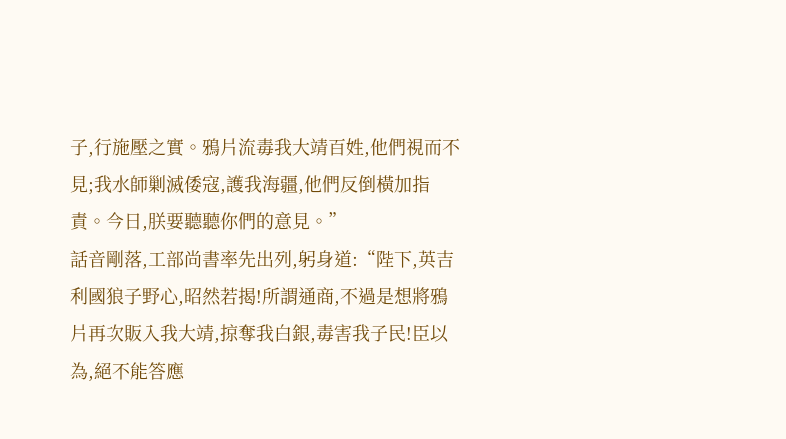子,行施壓之實。鴉片流毒我大靖百姓,他們視而不見;我水師剿滅倭寇,護我海疆,他們反倒橫加指責。今日,朕要聽聽你們的意見。”
話音剛落,工部尚書率先出列,躬身道:“陛下,英吉利國狼子野心,昭然若揭!所謂通商,不過是想將鴉片再次販入我大靖,掠奪我白銀,毒害我子民!臣以為,絕不能答應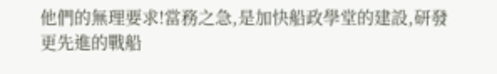他們的無理要求!當務之急,是加快船政學堂的建設,研發更先進的戰船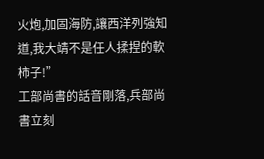火炮,加固海防,讓西洋列強知道,我大靖不是任人揉捏的軟柿子!”
工部尚書的話音剛落,兵部尚書立刻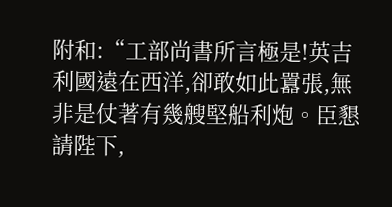附和:“工部尚書所言極是!英吉利國遠在西洋,卻敢如此囂張,無非是仗著有幾艘堅船利炮。臣懇請陛下,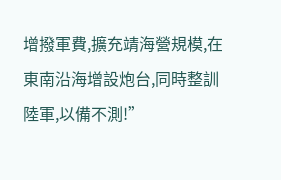增撥軍費,擴充靖海營規模,在東南沿海增設炮台,同時整訓陸軍,以備不測!”